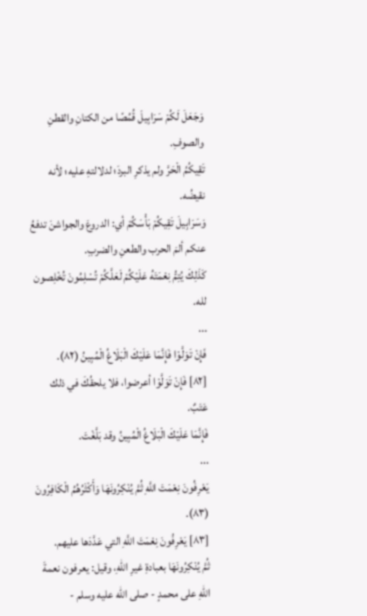وَجَعَلَ لَكُمْ سَرَابِيلَ قُمُصًا من الكتانِ والقطنِ والصوفِ.
تَقِيكُمُ الْحَرَّ ولم يذكرِ البردَ؛ لدلالتهِ عليه؛ لأنه نقيضُه.
وَسَرَابِيلَ تَقِيكُمْ بَأْسَكُمْ أي: الدروعَ والجواشنَ تدفعُ عنكم ألمَ الحرب والطعنِ والضربِ.
كَذَلِكَ يُتِمُّ نِعْمَتَهُ عَلَيْكُمْ لَعَلَّكُمْ تُسْلِمُونَ تُخْلِصون لله.
...
فَإِنْ تَوَلَّوْا فَإِنَّمَا عَلَيْكَ الْبَلَاغُ الْمُبِينُ (٨٢).
[٨٢] فَإِنْ تَوَلَّوْا أعرضوا، فلا يلحقُكَ في ذلك عَتَبٌ.
فَإِنَّمَا عَلَيْكَ الْبَلَاغُ الْمُبِينُ وقد بَلَّغْتَ.
...
يَعْرِفُونَ نِعْمَتَ اللَّهِ ثُمَّ يُنْكِرُونَهَا وَأَكْثَرُهُمُ الْكَافِرُونَ (٨٣).
[٨٣] يَعْرِفُونَ نِعْمَتَ اللَّهِ التي عَدَّدَها عليهم.
ثُمَّ يُنْكِرُونَهَا بعبادةِ غيرِ اللهِ، وقيل: يعرفون نعمةَ اللهِ على محمدٍ - صلى الله عليه وسلم -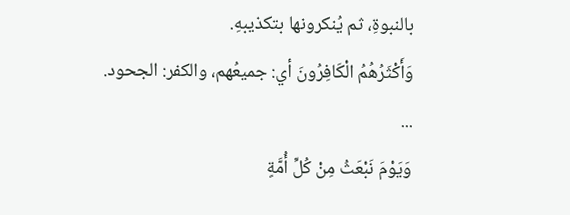بالنبوةِ، ثم يُنكرونها بتكذيبهِ.
وَأَكْثَرُهُمُ الْكَافِرُونَ أي: جميعُهم، والكفر: الجحود.
...
وَيَوْمَ نَبْعَثُ مِنْ كُلِّ أُمَّةٍ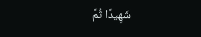شَهِيدًا ثُمَّ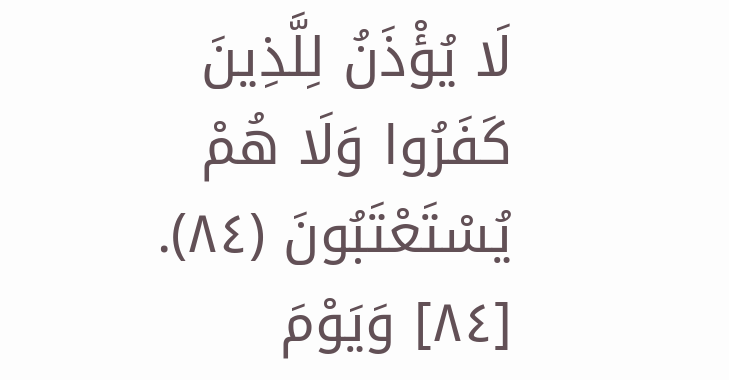لَا يُؤْذَنُ لِلَّذِينَ كَفَرُوا وَلَا هُمْ يُسْتَعْتَبُونَ (٨٤).
[٨٤] وَيَوْمَ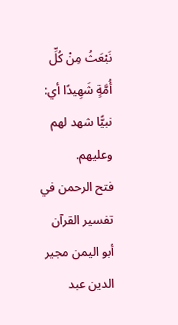نَبْعَثُ مِنْ كُلِّ أُمَّةٍ شَهِيدًا أي: نبيًّا شهد لهم وعليهم.
فتح الرحمن في تفسير القرآن
أبو اليمن مجير الدين عبد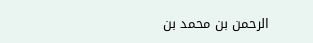الرحمن بن محمد بن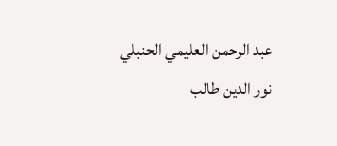عبد الرحمن العليمي الحنبلي
نور الدين طالب